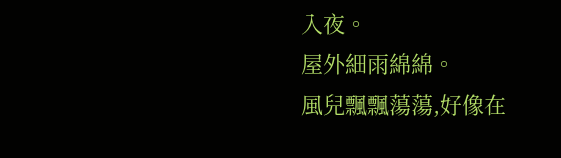入夜。
屋外細雨綿綿。
風兒飄飄蕩蕩,好像在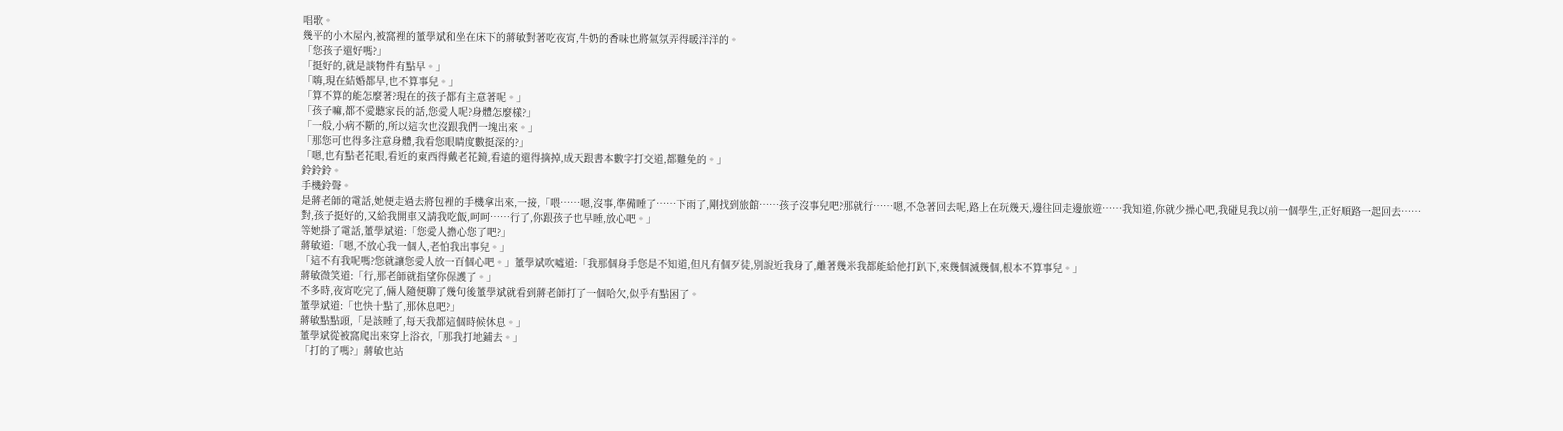唱歌。
幾平的小木屋內,被窩裡的董學斌和坐在床下的蔣敏對著吃夜宵,牛奶的香味也將氣氛弄得暖洋洋的。
「您孩子還好嗎?」
「挺好的,就是談物件有點早。」
「嗨,現在結婚都早,也不算事兒。」
「算不算的能怎麼著?現在的孩子都有主意著呢。」
「孩子嘛,都不愛聽家長的話,您愛人呢?身體怎麼樣?」
「一般,小病不斷的,所以這次也沒跟我們一塊出來。」
「那您可也得多注意身體,我看您眼睛度數挺深的?」
「嗯,也有點老花眼,看近的東西得戴老花鏡,看遠的還得摘掉,成天跟書本數字打交道,都難免的。」
鈴鈴鈴。
手機鈴聲。
是蔣老師的電話,她便走過去將包裡的手機拿出來,一接,「喂……嗯,沒事,準備睡了……下雨了,剛找到旅館……孩子沒事兒吧?那就行……嗯,不急著回去呢,路上在玩幾天,邊往回走邊旅遊……我知道,你就少操心吧,我碰見我以前一個學生,正好順路一起回去……對,孩子挺好的,又給我開車又請我吃飯,呵呵……行了,你跟孩子也早睡,放心吧。」
等她掛了電話,董學斌道:「您愛人擔心您了吧?」
蔣敏道:「嗯,不放心我一個人,老怕我出事兒。」
「這不有我呢嗎?您就讓您愛人放一百個心吧。」董學斌吹噓道:「我那個身手您是不知道,但凡有個歹徒,別說近我身了,離著幾米我都能給他打趴下,來幾個滅幾個,根本不算事兒。」
蔣敏微笑道:「行,那老師就指望你保護了。」
不多時,夜宵吃完了,倆人隨便聊了幾句後董學斌就看到蔣老師打了一個哈欠,似乎有點困了。
董學斌道:「也快十點了,那休息吧?」
蔣敏點點頭,「是該睡了,每天我都這個時候休息。」
董學斌從被窩爬出來穿上浴衣,「那我打地鋪去。」
「打的了嗎?」蔣敏也站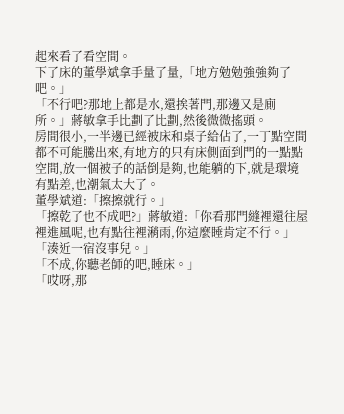起來看了看空間。
下了床的董學斌拿手量了量,「地方勉勉強強夠了吧。」
「不行吧?那地上都是水,還挨著門,那邊又是廁所。」蔣敏拿手比劃了比劃,然後微微搖頭。
房間很小,一半邊已經被床和桌子給佔了,一丁點空間都不可能騰出來,有地方的只有床側面到門的一點點空間,放一個被子的話倒是夠,也能躺的下,就是環境有點差,也潮氣太大了。
董學斌道:「擦擦就行。」
「擦乾了也不成吧?」蔣敏道:「你看那門縫裡還往屋裡進風呢,也有點往裡潲雨,你這麼睡肯定不行。」
「湊近一宿沒事兒。」
「不成,你聽老師的吧,睡床。」
「哎呀,那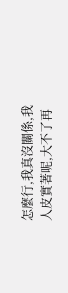怎麼行,我真沒關係,我人皮實著呢,大不了再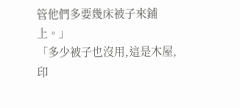管他們多要幾床被子來鋪上。」
「多少被子也沒用,這是木屋,印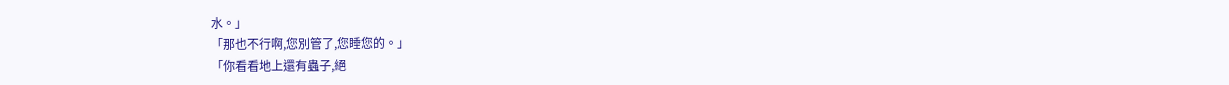水。」
「那也不行啊,您別管了,您睡您的。」
「你看看地上還有蟲子,絕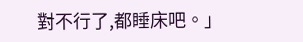對不行了,都睡床吧。」